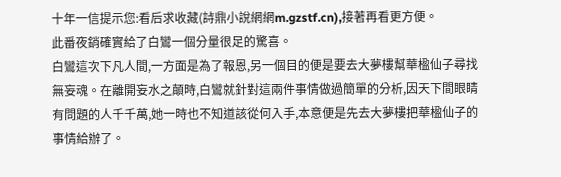十年一信提示您:看后求收藏(詩鼎小說網網m.gzstf.cn),接著再看更方便。
此番夜銷確實給了白鸞一個分量很足的驚喜。
白鸞這次下凡人間,一方面是為了報恩,另一個目的便是要去大夢樓幫華楹仙子尋找無妄魂。在離開妄水之顛時,白鸞就針對這兩件事情做過簡單的分析,因天下間眼睛有問題的人千千萬,她一時也不知道該從何入手,本意便是先去大夢樓把華楹仙子的事情給辦了。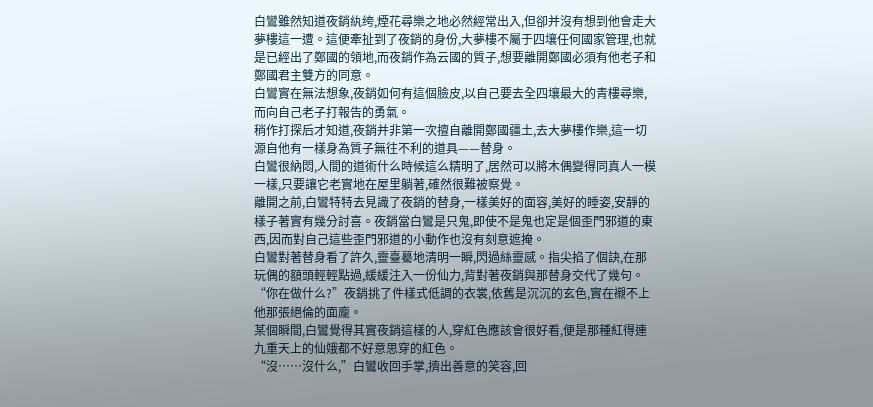白鸞雖然知道夜銷紈绔,煙花尋樂之地必然經常出入,但卻并沒有想到他會走大夢樓這一遭。這便牽扯到了夜銷的身份,大夢樓不屬于四壤任何國家管理,也就是已經出了鄭國的領地,而夜銷作為云國的質子,想要離開鄭國必須有他老子和鄭國君主雙方的同意。
白鸞實在無法想象,夜銷如何有這個臉皮,以自己要去全四壤最大的青樓尋樂,而向自己老子打報告的勇氣。
稍作打探后才知道,夜銷并非第一次擅自離開鄭國疆土,去大夢樓作樂,這一切源自他有一樣身為質子無往不利的道具——替身。
白鸞很納悶,人間的道術什么時候這么精明了,居然可以將木偶變得同真人一模一樣,只要讓它老實地在屋里躺著,確然很難被察覺。
離開之前,白鸞特特去見識了夜銷的替身,一樣美好的面容,美好的睡姿,安靜的樣子著實有幾分討喜。夜銷當白鸞是只鬼,即使不是鬼也定是個歪門邪道的東西,因而對自己這些歪門邪道的小動作也沒有刻意遮掩。
白鸞對著替身看了許久,靈臺驀地清明一瞬,閃過絲靈感。指尖掐了個訣,在那玩偶的額頭輕輕點過,緩緩注入一份仙力,背對著夜銷與那替身交代了幾句。
“你在做什么?”夜銷挑了件樣式低調的衣裳,依舊是沉沉的玄色,實在襯不上他那張絕倫的面龐。
某個瞬間,白鸞覺得其實夜銷這樣的人,穿紅色應該會很好看,便是那種紅得連九重天上的仙娥都不好意思穿的紅色。
“沒……沒什么,”白鸞收回手掌,擠出善意的笑容,回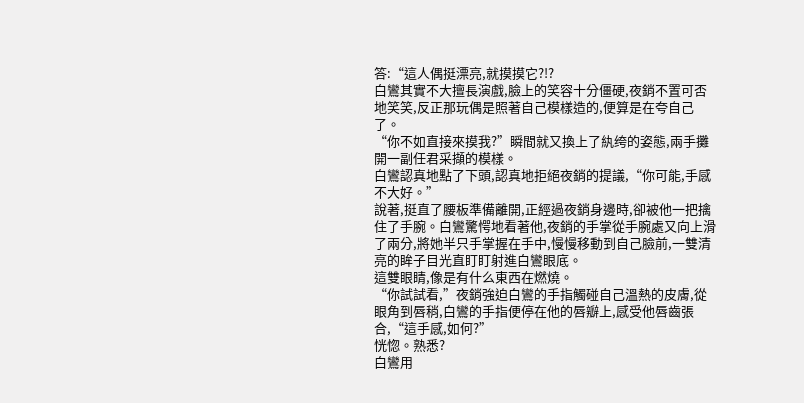答:“這人偶挺漂亮,就摸摸它?!?
白鸞其實不大擅長演戲,臉上的笑容十分僵硬,夜銷不置可否地笑笑,反正那玩偶是照著自己模樣造的,便算是在夸自己了。
“你不如直接來摸我?”瞬間就又換上了紈绔的姿態,兩手攤開一副任君采擷的模樣。
白鸞認真地點了下頭,認真地拒絕夜銷的提議,“你可能,手感不大好。”
說著,挺直了腰板準備離開,正經過夜銷身邊時,卻被他一把擒住了手腕。白鸞驚愕地看著他,夜銷的手掌從手腕處又向上滑了兩分,將她半只手掌握在手中,慢慢移動到自己臉前,一雙清亮的眸子目光直盯盯射進白鸞眼底。
這雙眼睛,像是有什么東西在燃燒。
“你試試看,”夜銷強迫白鸞的手指觸碰自己溫熱的皮膚,從眼角到唇稍,白鸞的手指便停在他的唇瓣上,感受他唇齒張合,“這手感,如何?”
恍惚。熟悉?
白鸞用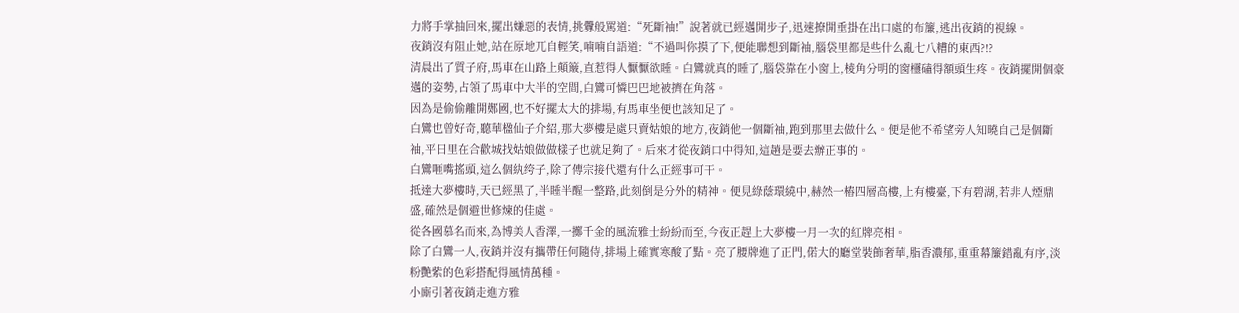力將手掌抽回來,擺出嫌惡的表情,挑釁般罵道:“死斷袖!”說著就已經邁開步子,迅速撩開垂掛在出口處的布簾,逃出夜銷的視線。
夜銷沒有阻止她,站在原地兀自輕笑,喃喃自語道:“不過叫你摸了下,便能聯想到斷袖,腦袋里都是些什么亂七八糟的東西?!?
清晨出了質子府,馬車在山路上顛簸,直惹得人懨懨欲睡。白鸞就真的睡了,腦袋靠在小窗上,棱角分明的窗欞磕得額頭生疼。夜銷擺開個豪邁的姿勢,占領了馬車中大半的空間,白鸞可憐巴巴地被擠在角落。
因為是偷偷離開鄭國,也不好擺太大的排場,有馬車坐便也該知足了。
白鸞也曾好奇,聽華楹仙子介紹,那大夢樓是處只賣姑娘的地方,夜銷他一個斷袖,跑到那里去做什么。便是他不希望旁人知曉自己是個斷袖,平日里在合歡城找姑娘做做樣子也就足夠了。后來才從夜銷口中得知,這趟是要去辦正事的。
白鸞咂嘴搖頭,這么個紈绔子,除了傳宗接代還有什么正經事可干。
抵達大夢樓時,天已經黑了,半睡半醒一整路,此刻倒是分外的精神。便見綠蔭環繞中,赫然一樁四層高樓,上有樓臺,下有碧湖,若非人煙鼎盛,確然是個避世修煉的佳處。
從各國慕名而來,為博美人香澤,一擲千金的風流雅士紛紛而至,今夜正趕上大夢樓一月一次的紅牌亮相。
除了白鸞一人,夜銷并沒有攜帶任何隨侍,排場上確實寒酸了點。亮了腰牌進了正門,偌大的廳堂裝飾奢華,脂香濃郁,重重幕簾錯亂有序,淡粉艷紫的色彩搭配得風情萬種。
小廝引著夜銷走進方雅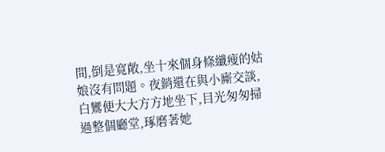間,倒是寬敞,坐十來個身條纖瘦的姑娘沒有問題。夜銷還在與小廝交談,白鸞便大大方方地坐下,目光匆匆掃過整個廳堂,琢磨著她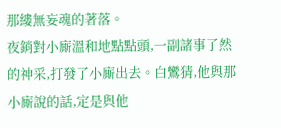那縷無妄魂的著落。
夜銷對小廝溫和地點點頭,一副諸事了然的神采,打發了小廝出去。白鸞猜,他與那小廝說的話,定是與他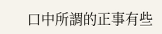口中所謂的正事有些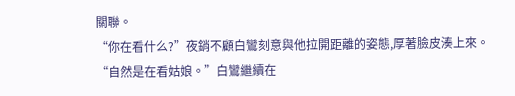關聯。
“你在看什么?”夜銷不顧白鸞刻意與他拉開距離的姿態,厚著臉皮湊上來。
“自然是在看姑娘。”白鸞繼續在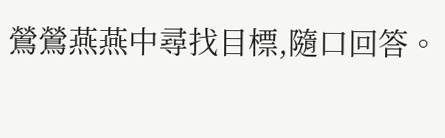鶯鶯燕燕中尋找目標,隨口回答。